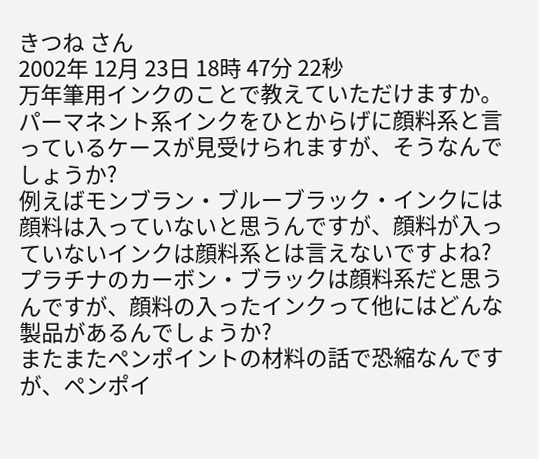きつね さん
2002年 12月 23日 18時 47分 22秒
万年筆用インクのことで教えていただけますか。
パーマネント系インクをひとからげに顔料系と言っているケースが見受けられますが、そうなんでしょうか?
例えばモンブラン・ブルーブラック・インクには顔料は入っていないと思うんですが、顔料が入っていないインクは顔料系とは言えないですよね?
プラチナのカーボン・ブラックは顔料系だと思うんですが、顔料の入ったインクって他にはどんな製品があるんでしょうか?
またまたペンポイントの材料の話で恐縮なんですが、ペンポイ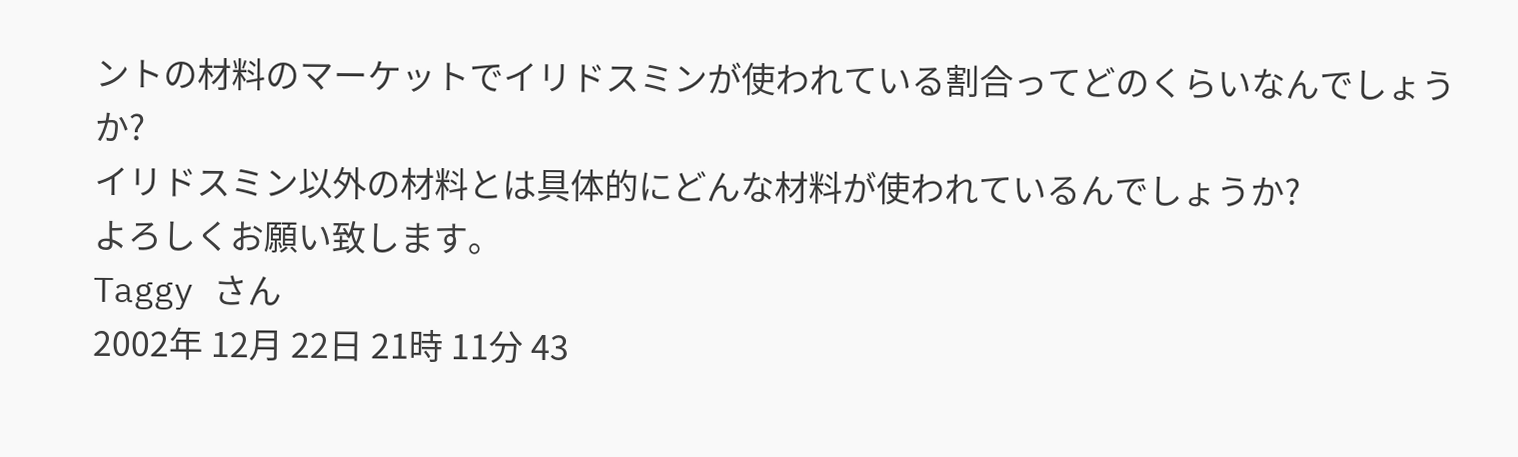ントの材料のマーケットでイリドスミンが使われている割合ってどのくらいなんでしょうか?
イリドスミン以外の材料とは具体的にどんな材料が使われているんでしょうか?
よろしくお願い致します。
Taggy さん
2002年 12月 22日 21時 11分 43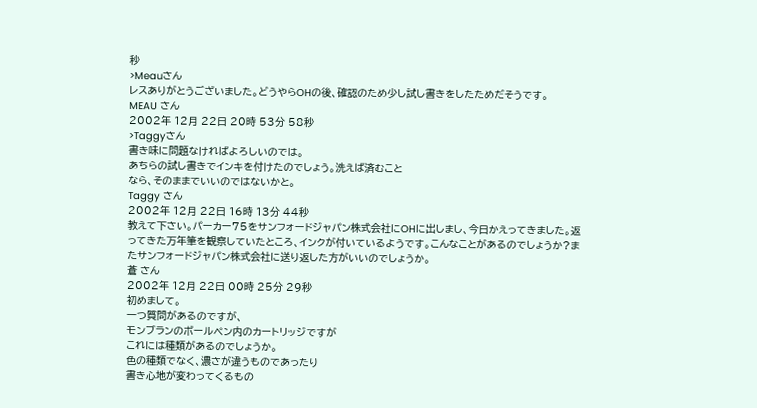秒
>Meauさん
レスありがとうございました。どうやらOHの後、確認のため少し試し書きをしたためだそうです。
MEAU さん
2002年 12月 22日 20時 53分 58秒
>Taggyさん
書き味に問題なければよろしいのでは。
あちらの試し書きでインキを付けたのでしょう。洗えば済むこと
なら、そのままでいいのではないかと。
Taggy さん
2002年 12月 22日 16時 13分 44秒
教えて下さい。パーカー75をサンフォードジャパン株式会社にOHに出しまし、今日かえってきました。返ってきた万年筆を観察していたところ、インクが付いているようです。こんなことがあるのでしょうか?またサンフォードジャパン株式会社に送り返した方がいいのでしょうか。
蒼 さん
2002年 12月 22日 00時 25分 29秒
初めまして。
一つ質問があるのですが、
モンブランのボールペン内のカートリッジですが
これには種類があるのでしょうか。
色の種類でなく、濃さが違うものであったり
書き心地が変わってくるもの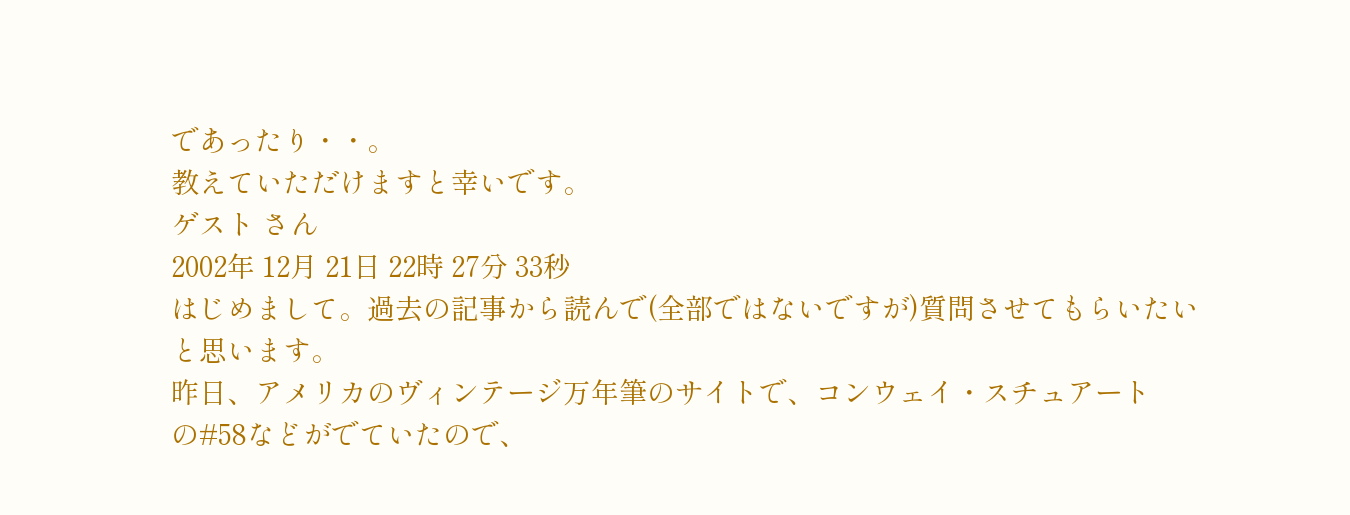であったり・・。
教えていただけますと幸いです。
ゲスト さん
2002年 12月 21日 22時 27分 33秒
はじめまして。過去の記事から読んで(全部ではないですが)質問させてもらいたいと思います。
昨日、アメリカのヴィンテージ万年筆のサイトで、コンウェイ・スチュアートの#58などがでていたので、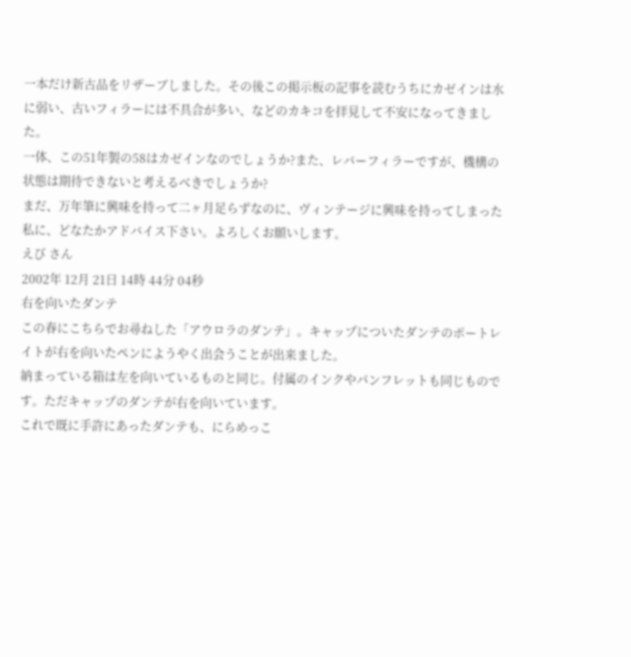一本だけ新古品をリザーブしました。その後この掲示板の記事を読むうちにカゼインは水に弱い、古いフィラーには不具合が多い、などのカキコを拝見して不安になってきました。
一体、この51年製の58はカゼインなのでしょうか?また、レバーフィラーですが、機構の状態は期待できないと考えるべきでしょうか?
まだ、万年筆に興味を持って二ヶ月足らずなのに、ヴィンテージに興味を持ってしまった私に、どなたかアドバイス下さい。よろしくお願いします。
えび さん
2002年 12月 21日 14時 44分 04秒
右を向いたダンテ
この春にこちらでお尋ねした「アウロラのダンテ」。キャップについたダンテのポートレイトが右を向いたペンにようやく出会うことが出来ました。
納まっている箱は左を向いているものと同じ。付属のインクやパンフレットも同じものです。ただキャップのダンテが右を向いています。
これで既に手許にあったダンテも、にらめっこ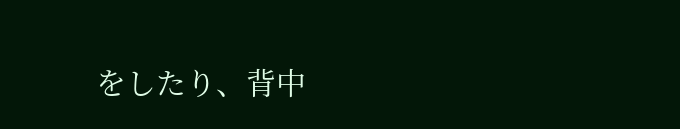をしたり、背中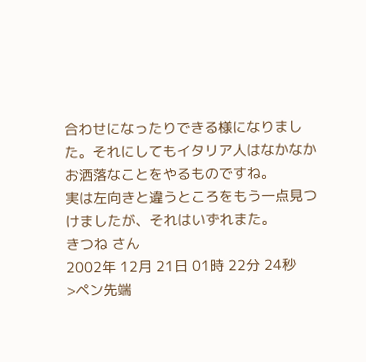合わせになったりできる様になりました。それにしてもイタリア人はなかなかお洒落なことをやるものですね。
実は左向きと違うところをもう一点見つけましたが、それはいずれまた。
きつね さん
2002年 12月 21日 01時 22分 24秒
>ペン先端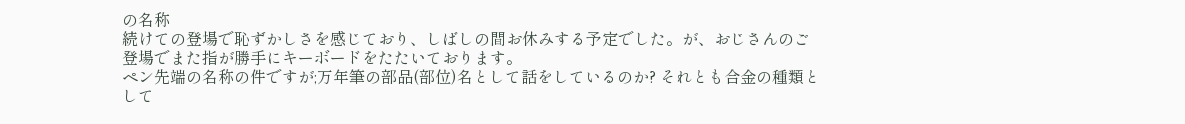の名称
続けての登場で恥ずかしさを感じており、しばしの間お休みする予定でした。が、おじさんのご登場でまた指が勝手にキーボードをたたいております。
ペン先端の名称の件ですが;万年筆の部品(部位)名として話をしているのか? それとも合金の種類として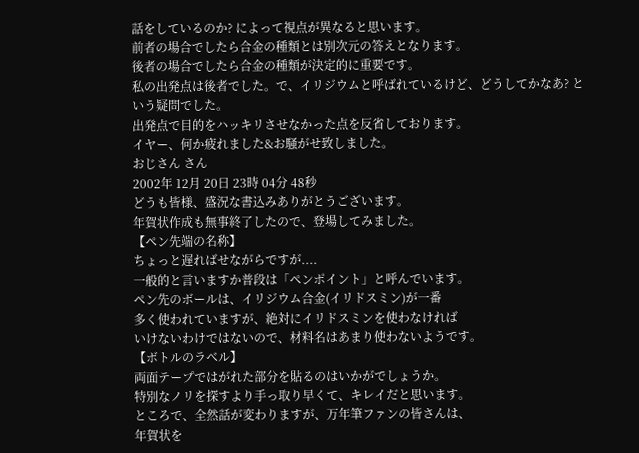話をしているのか? によって視点が異なると思います。
前者の場合でしたら合金の種類とは別次元の答えとなります。
後者の場合でしたら合金の種類が決定的に重要です。
私の出発点は後者でした。で、イリジウムと呼ばれているけど、どうしてかなあ? という疑問でした。
出発点で目的をハッキリさせなかった点を反省しております。
イヤー、何か疲れました&お騒がせ致しました。
おじさん さん
2002年 12月 20日 23時 04分 48秒
どうも皆様、盛況な書込みありがとうございます。
年賀状作成も無事終了したので、登場してみました。
【ペン先端の名称】
ちょっと遅ればせながらですが....
一般的と言いますか普段は「ペンポイント」と呼んでいます。
ペン先のボールは、イリジウム合金(イリドスミン)が一番
多く使われていますが、絶対にイリドスミンを使わなければ
いけないわけではないので、材料名はあまり使わないようです。
【ボトルのラベル】
両面テープではがれた部分を貼るのはいかがでしょうか。
特別なノリを探すより手っ取り早くて、キレイだと思います。
ところで、全然話が変わりますが、万年筆ファンの皆さんは、
年賀状を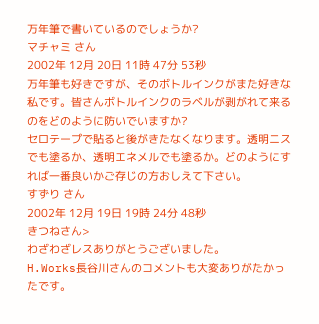万年筆で書いているのでしょうか?
マチャミ さん
2002年 12月 20日 11時 47分 53秒
万年筆も好きですが、そのボトルインクがまた好きな私です。皆さんボトルインクのラベルが剥がれて来るのをどのように防いでいますか?
セロテープで貼ると後がきたなくなります。透明ニスでも塗るか、透明エネメルでも塗るか。どのようにすれば一番良いかご存じの方おしえて下さい。
すずり さん
2002年 12月 19日 19時 24分 48秒
きつねさん>
わざわざレスありがとうございました。
H.Works長谷川さんのコメントも大変ありがたかったです。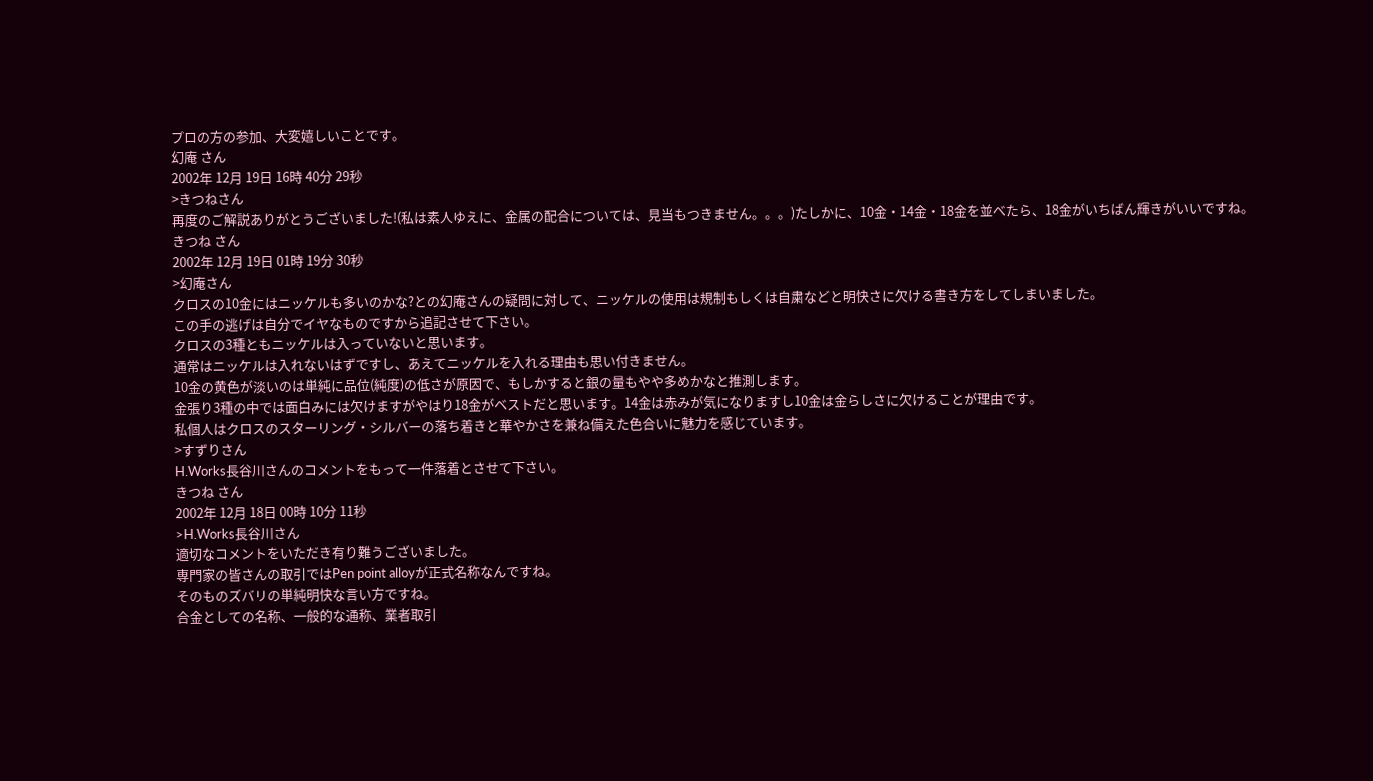プロの方の参加、大変嬉しいことです。
幻庵 さん
2002年 12月 19日 16時 40分 29秒
>きつねさん
再度のご解説ありがとうございました!(私は素人ゆえに、金属の配合については、見当もつきません。。。)たしかに、10金・14金・18金を並べたら、18金がいちばん輝きがいいですね。
きつね さん
2002年 12月 19日 01時 19分 30秒
>幻庵さん
クロスの10金にはニッケルも多いのかな?との幻庵さんの疑問に対して、ニッケルの使用は規制もしくは自粛などと明快さに欠ける書き方をしてしまいました。
この手の逃げは自分でイヤなものですから追記させて下さい。
クロスの3種ともニッケルは入っていないと思います。
通常はニッケルは入れないはずですし、あえてニッケルを入れる理由も思い付きません。
10金の黄色が淡いのは単純に品位(純度)の低さが原因で、もしかすると銀の量もやや多めかなと推測します。
金張り3種の中では面白みには欠けますがやはり18金がベストだと思います。14金は赤みが気になりますし10金は金らしさに欠けることが理由です。
私個人はクロスのスターリング・シルバーの落ち着きと華やかさを兼ね備えた色合いに魅力を感じています。
>すずりさん
H.Works長谷川さんのコメントをもって一件落着とさせて下さい。
きつね さん
2002年 12月 18日 00時 10分 11秒
>H.Works長谷川さん
適切なコメントをいただき有り難うございました。
専門家の皆さんの取引ではPen point alloyが正式名称なんですね。
そのものズバリの単純明快な言い方ですね。
合金としての名称、一般的な通称、業者取引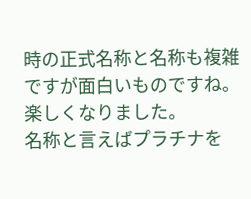時の正式名称と名称も複雑ですが面白いものですね。楽しくなりました。
名称と言えばプラチナを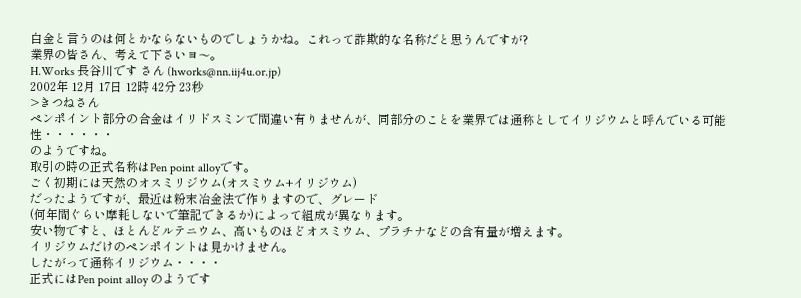白金と言うのは何とかならないものでしょうかね。これって詐欺的な名称だと思うんですが?
業界の皆さん、考えて下さいヨ〜。
H.Works 長谷川です さん (hworks@nn.iij4u.or.jp)
2002年 12月 17日 12時 42分 23秒
>きつねさん
ペンポイント部分の合金はイリドスミンで間違い有りませんが、同部分のことを業界では通称としてイリジウムと呼んでいる可能性・・・・・・
のようですね。
取引の時の正式名称はPen point alloyです。
ごく初期には天然のオスミリジウム(オスミウム+イリジウム)
だったようですが、最近は粉末冶金法で作りますので、グレード
(何年間ぐらい摩耗しないで筆記できるか)によって組成が異なります。
安い物ですと、ほとんどルテニウム、高いものほどオスミウム、プラチナなどの含有量が増えます。
イリジウムだけのペンポイントは見かけません。
したがって通称イリジウム・・・・
正式にはPen point alloy のようです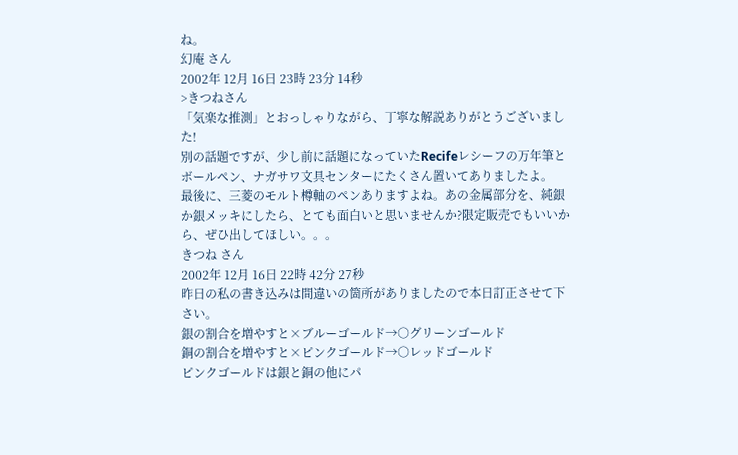ね。
幻庵 さん
2002年 12月 16日 23時 23分 14秒
>きつねさん
「気楽な推測」とおっしゃりながら、丁寧な解説ありがとうございました!
別の話題ですが、少し前に話題になっていたRecifeレシーフの万年筆とボールペン、ナガサワ文具センターにたくさん置いてありましたよ。
最後に、三菱のモルト樽軸のペンありますよね。あの金属部分を、純銀か銀メッキにしたら、とても面白いと思いませんか?限定販売でもいいから、ぜひ出してほしい。。。
きつね さん
2002年 12月 16日 22時 42分 27秒
昨日の私の書き込みは間違いの箇所がありましたので本日訂正させて下さい。
銀の割合を増やすと×ブルーゴールド→○グリーンゴールド
銅の割合を増やすと×ピンクゴールド→○レッドゴールド
ピンクゴールドは銀と銅の他にパ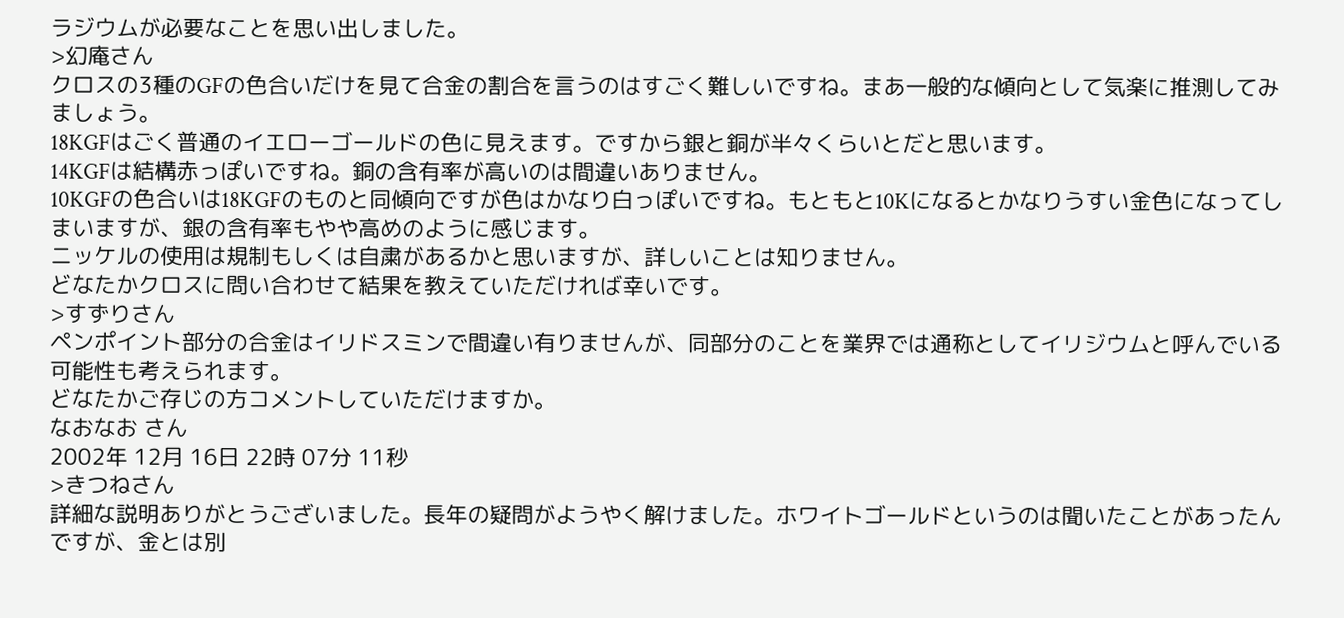ラジウムが必要なことを思い出しました。
>幻庵さん
クロスの3種のGFの色合いだけを見て合金の割合を言うのはすごく難しいですね。まあ一般的な傾向として気楽に推測してみましょう。
18KGFはごく普通のイエローゴールドの色に見えます。ですから銀と銅が半々くらいとだと思います。
14KGFは結構赤っぽいですね。銅の含有率が高いのは間違いありません。
10KGFの色合いは18KGFのものと同傾向ですが色はかなり白っぽいですね。もともと10Kになるとかなりうすい金色になってしまいますが、銀の含有率もやや高めのように感じます。
ニッケルの使用は規制もしくは自粛があるかと思いますが、詳しいことは知りません。
どなたかクロスに問い合わせて結果を教えていただければ幸いです。
>すずりさん
ペンポイント部分の合金はイリドスミンで間違い有りませんが、同部分のことを業界では通称としてイリジウムと呼んでいる可能性も考えられます。
どなたかご存じの方コメントしていただけますか。
なおなお さん
2002年 12月 16日 22時 07分 11秒
>きつねさん
詳細な説明ありがとうございました。長年の疑問がようやく解けました。ホワイトゴールドというのは聞いたことがあったんですが、金とは別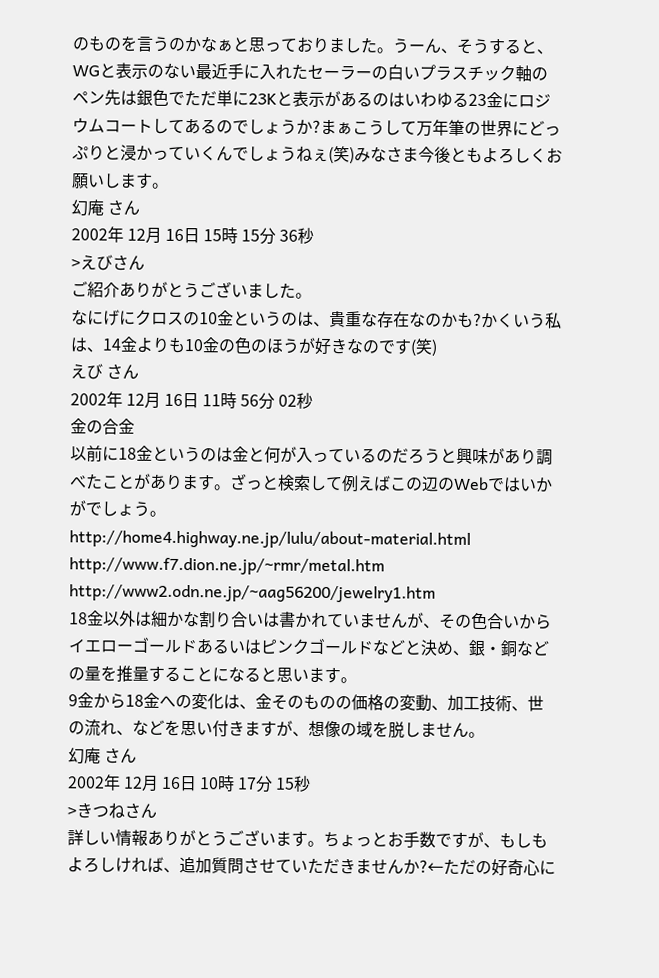のものを言うのかなぁと思っておりました。うーん、そうすると、WGと表示のない最近手に入れたセーラーの白いプラスチック軸のペン先は銀色でただ単に23Kと表示があるのはいわゆる23金にロジウムコートしてあるのでしょうか?まぁこうして万年筆の世界にどっぷりと浸かっていくんでしょうねぇ(笑)みなさま今後ともよろしくお願いします。
幻庵 さん
2002年 12月 16日 15時 15分 36秒
>えびさん
ご紹介ありがとうございました。
なにげにクロスの10金というのは、貴重な存在なのかも?かくいう私は、14金よりも10金の色のほうが好きなのです(笑)
えび さん
2002年 12月 16日 11時 56分 02秒
金の合金
以前に18金というのは金と何が入っているのだろうと興味があり調べたことがあります。ざっと検索して例えばこの辺のWebではいかがでしょう。
http://home4.highway.ne.jp/lulu/about-material.html
http://www.f7.dion.ne.jp/~rmr/metal.htm
http://www2.odn.ne.jp/~aag56200/jewelry1.htm
18金以外は細かな割り合いは書かれていませんが、その色合いからイエローゴールドあるいはピンクゴールドなどと決め、銀・銅などの量を推量することになると思います。
9金から18金への変化は、金そのものの価格の変動、加工技術、世の流れ、などを思い付きますが、想像の域を脱しません。
幻庵 さん
2002年 12月 16日 10時 17分 15秒
>きつねさん
詳しい情報ありがとうございます。ちょっとお手数ですが、もしもよろしければ、追加質問させていただきませんか?←ただの好奇心に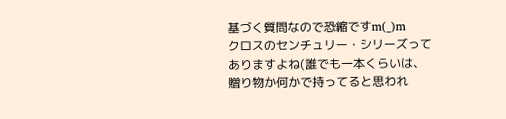基づく質問なので恐縮ですm(_)m
クロスのセンチュリー・シリーズってありますよね(誰でも一本くらいは、贈り物か何かで持ってると思われ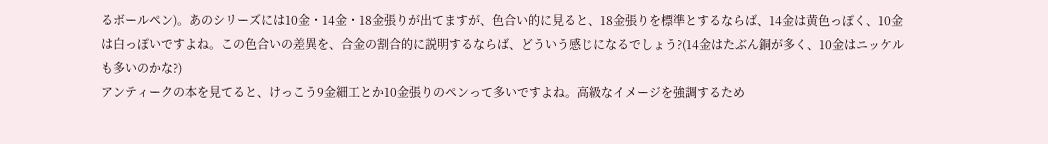るボールペン)。あのシリーズには10金・14金・18金張りが出てますが、色合い的に見ると、18金張りを標準とするならば、14金は黄色っぽく、10金は白っぽいですよね。この色合いの差異を、合金の割合的に説明するならば、どういう感じになるでしょう?(14金はたぶん銅が多く、10金はニッケルも多いのかな?)
アンティークの本を見てると、けっこう9金細工とか10金張りのペンって多いですよね。高級なイメージを強調するため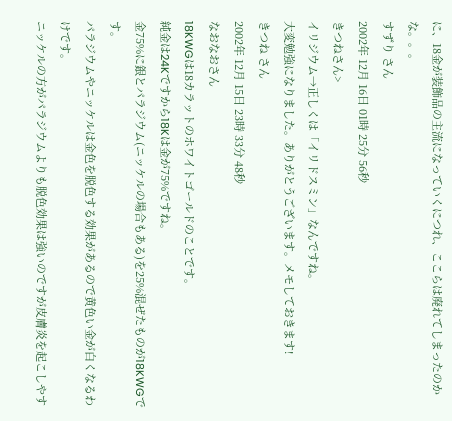に、18金が装飾品の主流になっていくにつれ、ここらは廃れてしまったのかな。。。
すずり さん
2002年 12月 16日 01時 25分 56秒
きつねさん>
イリジウム→正しくは「イリドスミン」なんですね。
大変勉強になりました。ありがとうございます。メモしておきます!
きつね さん
2002年 12月 15日 23時 33分 48秒
なおなおさん
18KWGは18カラットのホワイトゴールドのことです。
純金は24Kですから18Kは金が75%ですね。
金75%に銀とパラジウム(ニッケルの場合もある)を25%混ぜたものが18KWGです。
パラジウムやニッケルは金色を脱色する効果があるので黄色い金が白くなるわけです。
ニッケルの方がパラジウムよりも脱色効果は強いのですが皮膚炎を起こしやす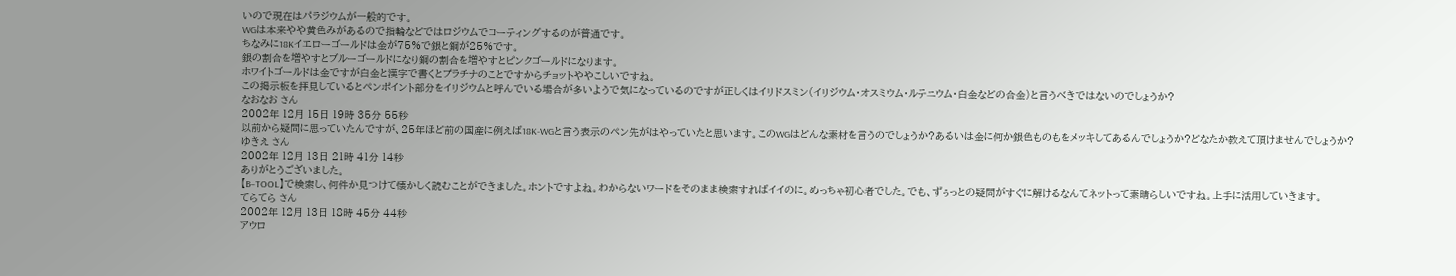いので現在はパラジウムが一般的です。
WGは本来やや黄色みがあるので指輪などではロジウムでコーティングするのが普通です。
ちなみに18Kイエローゴールドは金が75%で銀と銅が25%です。
銀の割合を増やすとブルーゴールドになり銅の割合を増やすとピンクゴールドになります。
ホワイトゴールドは金ですが白金と漢字で書くとプラチナのことですからチョットややこしいですね。
この掲示板を拝見しているとペンポイント部分をイリジウムと呼んでいる場合が多いようで気になっているのですが正しくはイリドスミン(イリジウム・オスミウム・ルテニウム・白金などの合金)と言うべきではないのでしょうか?
なおなお さん
2002年 12月 15日 19時 35分 55秒
以前から疑問に思っていたんですが、25年ほど前の国産に例えば18K-WGと言う表示のペン先がはやっていたと思います。このWGはどんな素材を言うのでしょうか?あるいは金に何か銀色ものもをメッキしてあるんでしょうか?どなたか教えて頂けませんでしょうか?
ゆきえ さん
2002年 12月 13日 21時 41分 14秒
ありがとうございました。
【B−TOOL】で検索し、何件か見つけて懐かしく読むことができました。ホントですよね。わからないワードをそのまま検索すればイイのに。めっちゃ初心者でした。でも、ずぅっとの疑問がすぐに解けるなんてネットって素晴らしいですね。上手に活用していきます。
てらてら さん
2002年 12月 13日 18時 45分 44秒
アウロ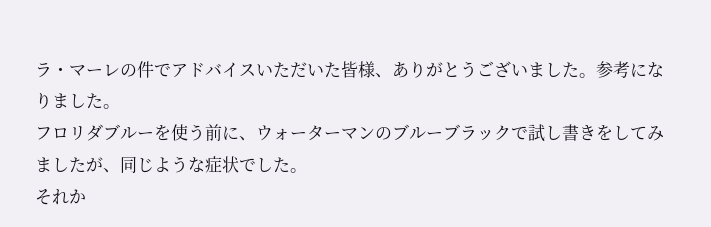ラ・マーレの件でアドバイスいただいた皆様、ありがとうございました。参考になりました。
フロリダブルーを使う前に、ウォーターマンのブルーブラックで試し書きをしてみましたが、同じような症状でした。
それか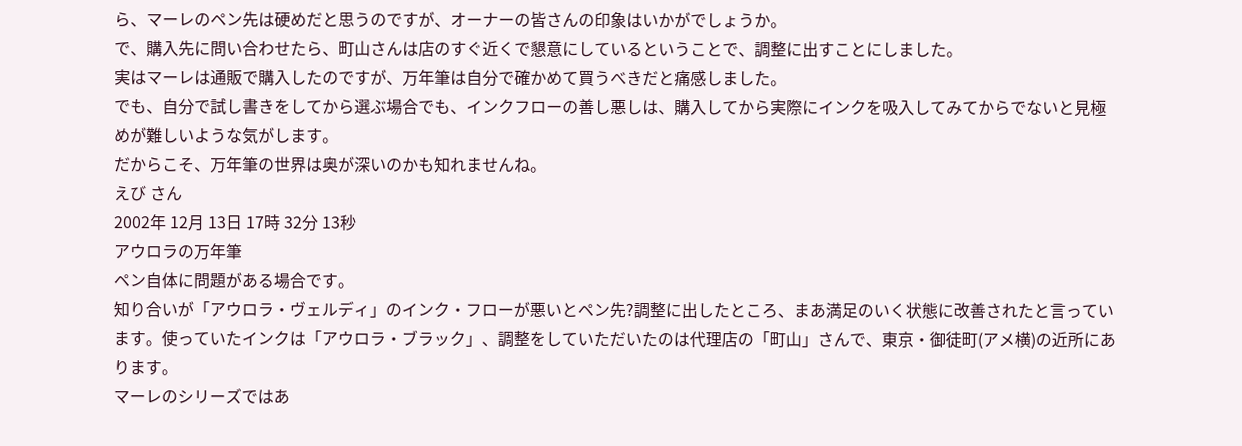ら、マーレのペン先は硬めだと思うのですが、オーナーの皆さんの印象はいかがでしょうか。
で、購入先に問い合わせたら、町山さんは店のすぐ近くで懇意にしているということで、調整に出すことにしました。
実はマーレは通販で購入したのですが、万年筆は自分で確かめて買うべきだと痛感しました。
でも、自分で試し書きをしてから選ぶ場合でも、インクフローの善し悪しは、購入してから実際にインクを吸入してみてからでないと見極めが難しいような気がします。
だからこそ、万年筆の世界は奥が深いのかも知れませんね。
えび さん
2002年 12月 13日 17時 32分 13秒
アウロラの万年筆
ペン自体に問題がある場合です。
知り合いが「アウロラ・ヴェルディ」のインク・フローが悪いとペン先?調整に出したところ、まあ満足のいく状態に改善されたと言っています。使っていたインクは「アウロラ・ブラック」、調整をしていただいたのは代理店の「町山」さんで、東京・御徒町(アメ横)の近所にあります。
マーレのシリーズではあ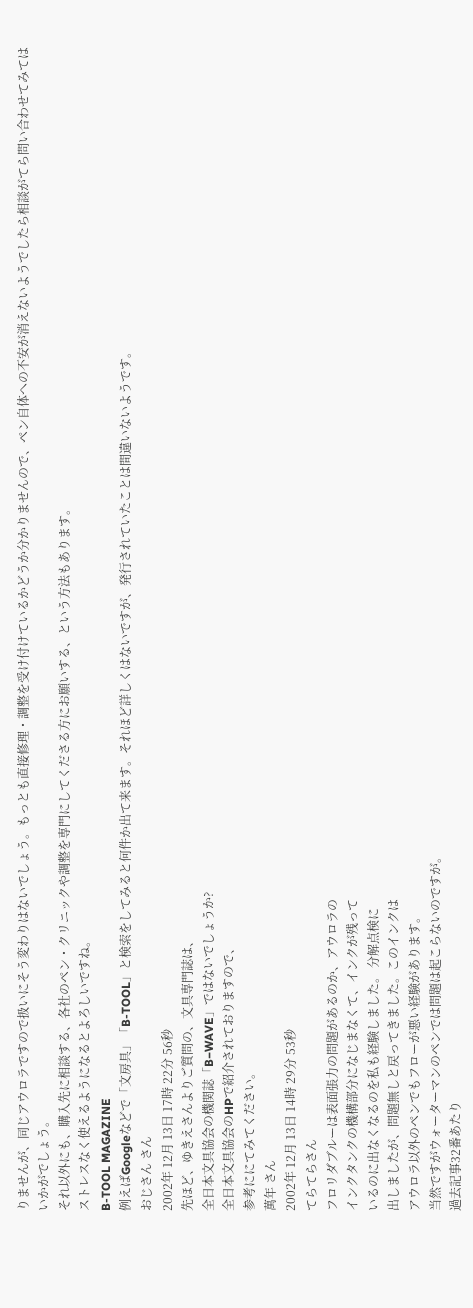りませんが、同じアウロラですので扱いにそう変わりはないでしょう。もっとも直接修理・調整を受け付けているかどうか分かりませんので、ペン自体への不安が消えないようでしたら相談がてら問い合わせてみてはいかがでしょう。
それ以外にも、購入先に相談する、各社のペン・クリニックや調整を専門にしてくださる方にお願いする、という方法もあります。
ストレスなく使えるようになるとよろしいですね。
B-TOOL MAGAZINE
例えばGoogleなどで「文房具」「B-TOOL」と検索をしてみると何件か出て来ます。それほど詳しくはないですが、発行されていたことは間違いないようです。
おじさん さん
2002年 12月 13日 17時 22分 56秒
先ほど、ゆきえさんよりご質問の、文具専門誌は、
全日本文具協会の機関誌「B−WAVE」ではないでしょうか?
全日本文具協会のHPで紹介されておりますので、
参考ににてみてください。
萬年 さん
2002年 12月 13日 14時 29分 53秒
てらてらさん
フロリダブルーは表面張力の問題があるのか、アウロラの
インクタンクの機構部分になじまなくて、インクが残って
いるのに出なくなるのを私も経験しました。 分解点検に
出しましたが、問題無しと戻ってきました。このインクは
アウロラ以外のペンでもフローが悪い経験があります。
当然ですがウォーターマンのペンでは問題は起こらないのですが。
過去記事32番あたり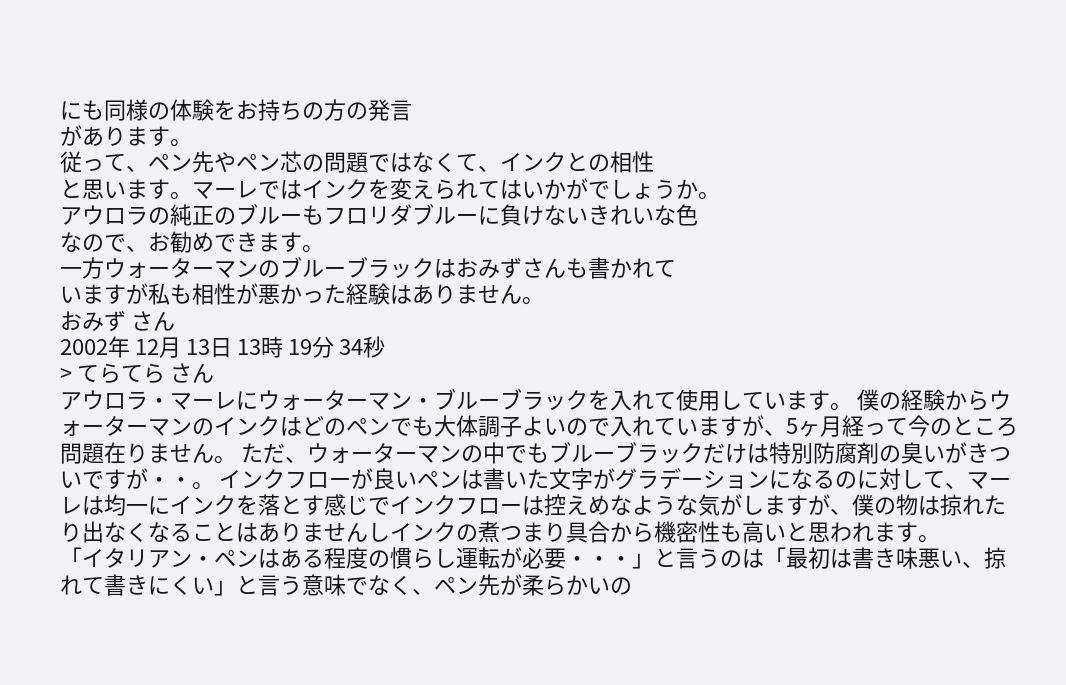にも同様の体験をお持ちの方の発言
があります。
従って、ペン先やペン芯の問題ではなくて、インクとの相性
と思います。マーレではインクを変えられてはいかがでしょうか。
アウロラの純正のブルーもフロリダブルーに負けないきれいな色
なので、お勧めできます。
一方ウォーターマンのブルーブラックはおみずさんも書かれて
いますが私も相性が悪かった経験はありません。
おみず さん
2002年 12月 13日 13時 19分 34秒
> てらてら さん
アウロラ・マーレにウォーターマン・ブルーブラックを入れて使用しています。 僕の経験からウォーターマンのインクはどのペンでも大体調子よいので入れていますが、5ヶ月経って今のところ問題在りません。 ただ、ウォーターマンの中でもブルーブラックだけは特別防腐剤の臭いがきついですが・・。 インクフローが良いペンは書いた文字がグラデーションになるのに対して、マーレは均一にインクを落とす感じでインクフローは控えめなような気がしますが、僕の物は掠れたり出なくなることはありませんしインクの煮つまり具合から機密性も高いと思われます。
「イタリアン・ペンはある程度の慣らし運転が必要・・・」と言うのは「最初は書き味悪い、掠れて書きにくい」と言う意味でなく、ペン先が柔らかいの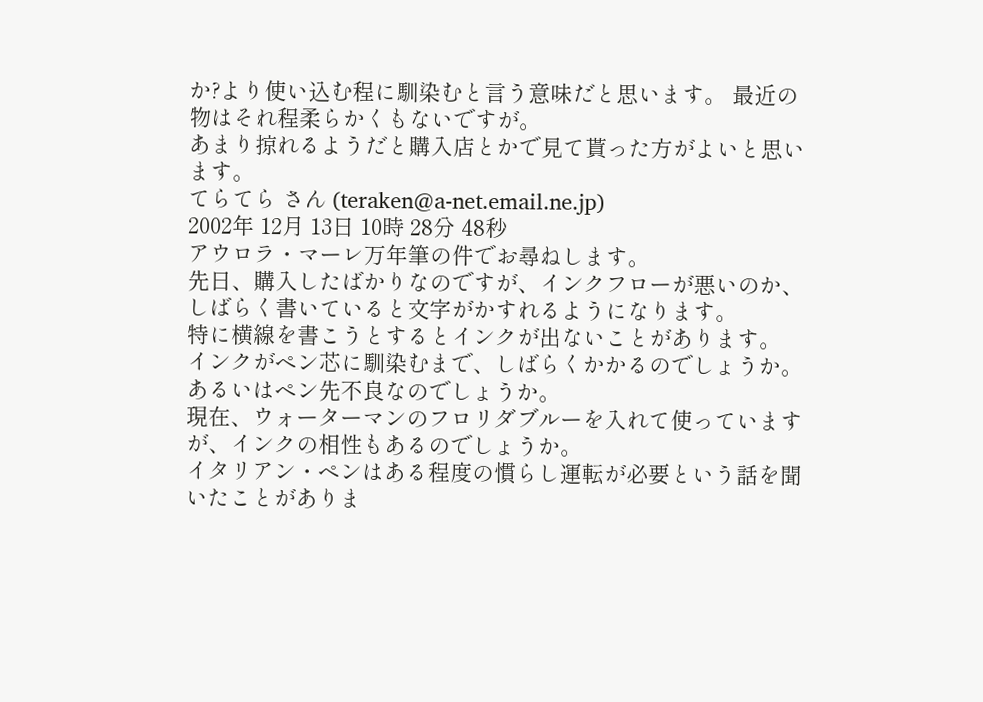か?より使い込む程に馴染むと言う意味だと思います。 最近の物はそれ程柔らかくもないですが。
あまり掠れるようだと購入店とかで見て貰った方がよいと思います。
てらてら さん (teraken@a-net.email.ne.jp)
2002年 12月 13日 10時 28分 48秒
アウロラ・マーレ万年筆の件でお尋ねします。
先日、購入したばかりなのですが、インクフローが悪いのか、しばらく書いていると文字がかすれるようになります。
特に横線を書こうとするとインクが出ないことがあります。
インクがペン芯に馴染むまで、しばらくかかるのでしょうか。
あるいはペン先不良なのでしょうか。
現在、ウォーターマンのフロリダブルーを入れて使っていますが、インクの相性もあるのでしょうか。
イタリアン・ペンはある程度の慣らし運転が必要という話を聞いたことがありま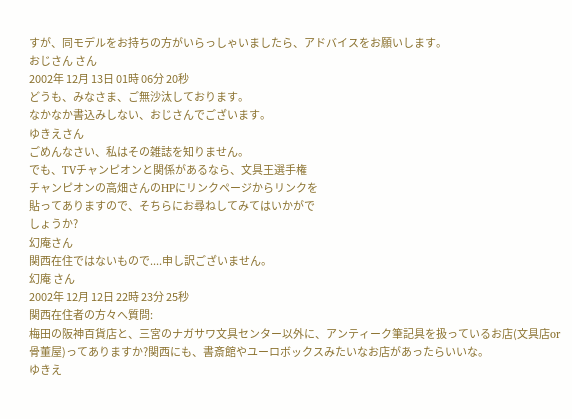すが、同モデルをお持ちの方がいらっしゃいましたら、アドバイスをお願いします。
おじさん さん
2002年 12月 13日 01時 06分 20秒
どうも、みなさま、ご無沙汰しております。
なかなか書込みしない、おじさんでございます。
ゆきえさん
ごめんなさい、私はその雑誌を知りません。
でも、TVチャンピオンと関係があるなら、文具王選手権
チャンピオンの高畑さんのHPにリンクページからリンクを
貼ってありますので、そちらにお尋ねしてみてはいかがで
しょうか?
幻庵さん
関西在住ではないもので....申し訳ございません。
幻庵 さん
2002年 12月 12日 22時 23分 25秒
関西在住者の方々へ質問:
梅田の阪神百貨店と、三宮のナガサワ文具センター以外に、アンティーク筆記具を扱っているお店(文具店or骨董屋)ってありますか?関西にも、書斎館やユーロボックスみたいなお店があったらいいな。
ゆきえ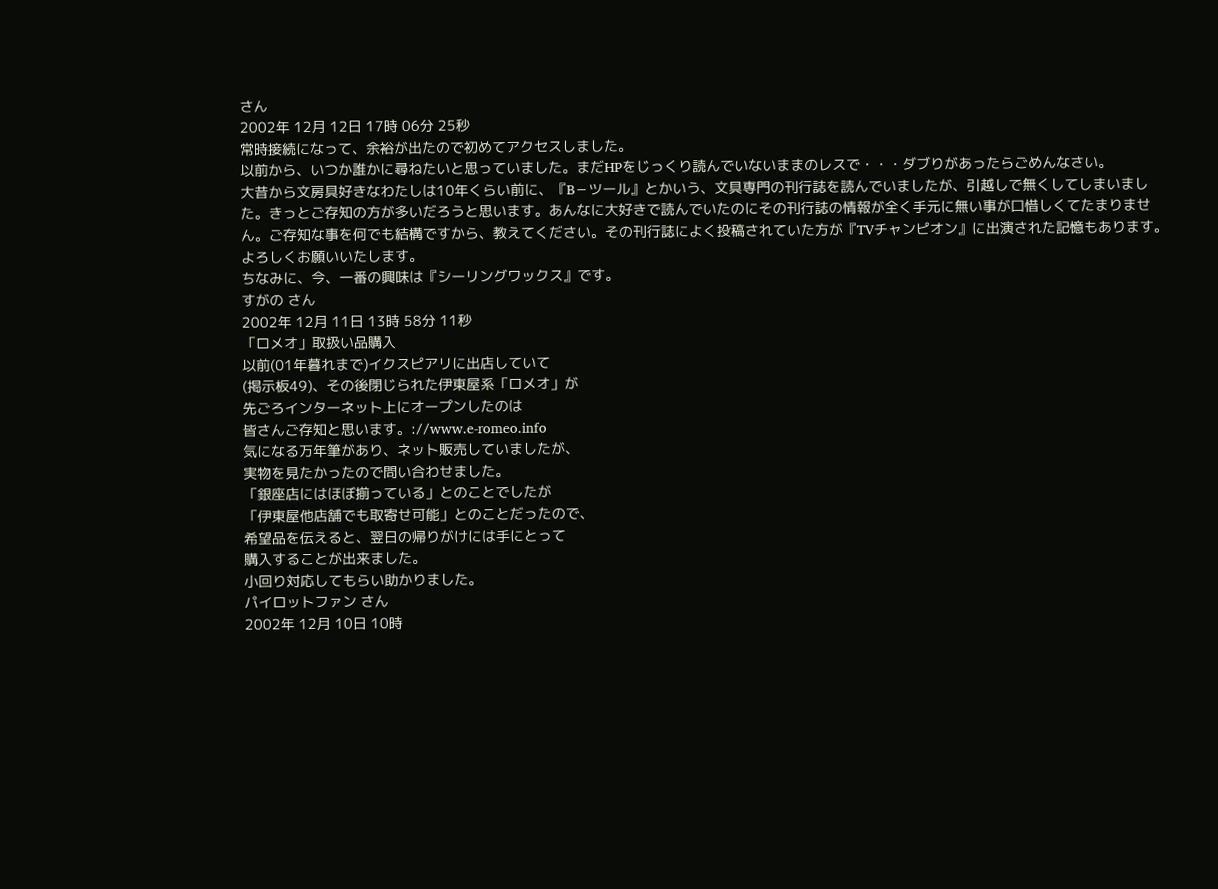さん
2002年 12月 12日 17時 06分 25秒
常時接続になって、余裕が出たので初めてアクセスしました。
以前から、いつか誰かに尋ねたいと思っていました。まだHPをじっくり読んでいないままのレスで・・・ダブりがあったらごめんなさい。
大昔から文房具好きなわたしは10年くらい前に、『B−ツール』とかいう、文具専門の刊行誌を読んでいましたが、引越しで無くしてしまいました。きっとご存知の方が多いだろうと思います。あんなに大好きで読んでいたのにその刊行誌の情報が全く手元に無い事が口惜しくてたまりません。ご存知な事を何でも結構ですから、教えてください。その刊行誌によく投稿されていた方が『TVチャンピオン』に出演された記憶もあります。よろしくお願いいたします。
ちなみに、今、一番の興味は『シーリングワックス』です。
すがの さん
2002年 12月 11日 13時 58分 11秒
「ロメオ」取扱い品購入
以前(01年暮れまで)イクスピアリに出店していて
(掲示板49)、その後閉じられた伊東屋系「ロメオ」が
先ごろインターネット上にオープンしたのは
皆さんご存知と思います。://www.e-romeo.info
気になる万年筆があり、ネット販売していましたが、
実物を見たかったので問い合わせました。
「銀座店にはほぼ揃っている」とのことでしたが
「伊東屋他店舗でも取寄せ可能」とのことだったので、
希望品を伝えると、翌日の帰りがけには手にとって
購入することが出来ました。
小回り対応してもらい助かりました。
パイロットファン さん
2002年 12月 10日 10時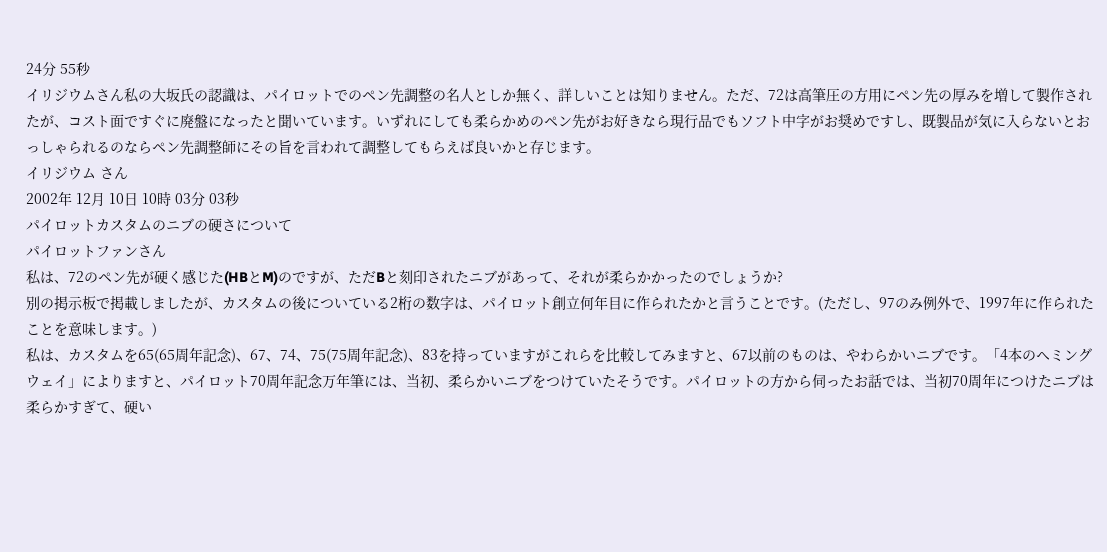24分 55秒
イリジウムさん私の大坂氏の認識は、パイロットでのペン先調整の名人としか無く、詳しいことは知りません。ただ、72は高筆圧の方用にペン先の厚みを増して製作されたが、コスト面ですぐに廃盤になったと聞いています。いずれにしても柔らかめのペン先がお好きなら現行品でもソフト中字がお奨めですし、既製品が気に入らないとおっしゃられるのならペン先調整師にその旨を言われて調整してもらえば良いかと存じます。
イリジウム さん
2002年 12月 10日 10時 03分 03秒
パイロットカスタムのニブの硬さについて
パイロットファンさん
私は、72のペン先が硬く感じた(HBとM)のですが、ただBと刻印されたニブがあって、それが柔らかかったのでしょうか?
別の掲示板で掲載しましたが、カスタムの後についている2桁の数字は、パイロット創立何年目に作られたかと言うことです。(ただし、97のみ例外で、1997年に作られたことを意味します。)
私は、カスタムを65(65周年記念)、67、74、75(75周年記念)、83を持っていますがこれらを比較してみますと、67以前のものは、やわらかいニブです。「4本のヘミングウェイ」によりますと、パイロット70周年記念万年筆には、当初、柔らかいニブをつけていたそうです。パイロットの方から伺ったお話では、当初70周年につけたニブは柔らかすぎて、硬い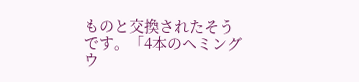ものと交換されたそうです。「4本のヘミングウ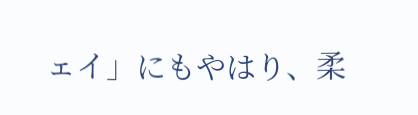ェイ」にもやはり、柔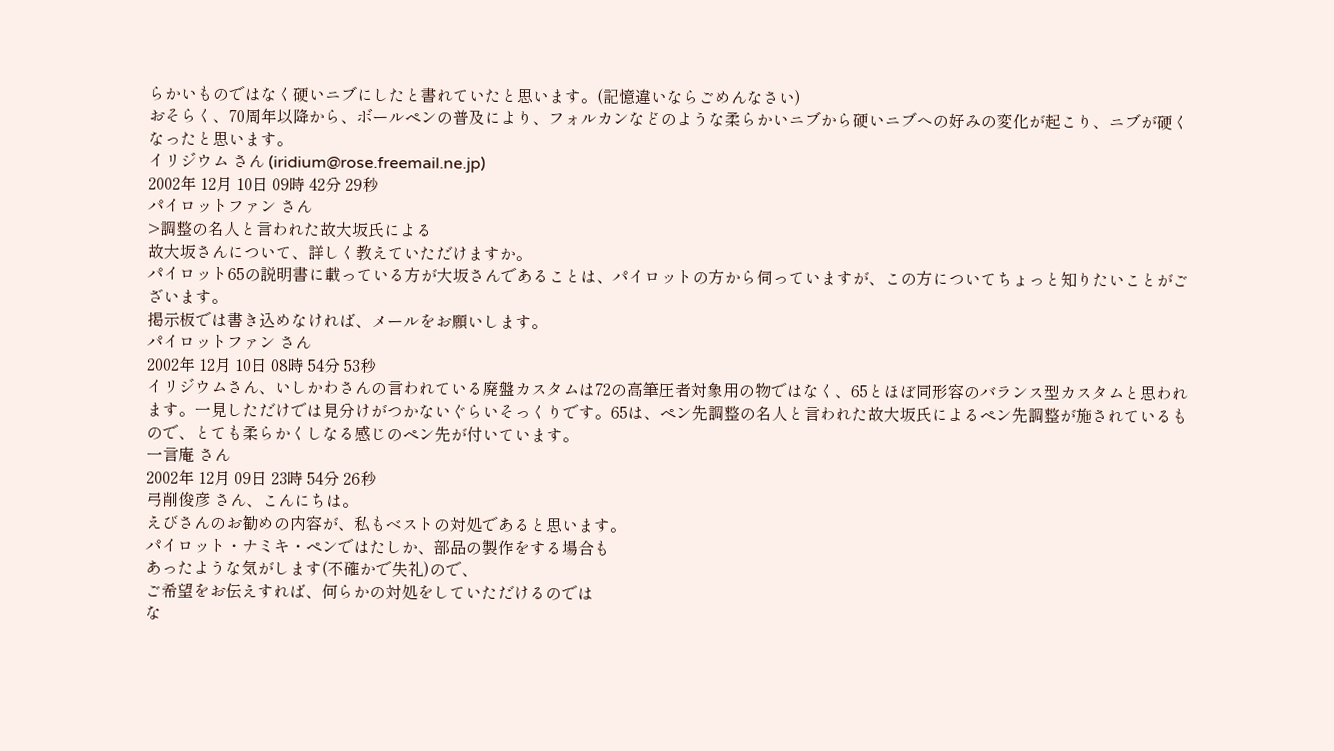らかいものではなく硬いニブにしたと書れていたと思います。(記憶違いならごめんなさい)
おそらく、70周年以降から、ボールペンの普及により、フォルカンなどのような柔らかいニブから硬いニブへの好みの変化が起こり、ニブが硬くなったと思います。
イリジウム さん (iridium@rose.freemail.ne.jp)
2002年 12月 10日 09時 42分 29秒
パイロットファン さん
>調整の名人と言われた故大坂氏による
故大坂さんについて、詳しく教えていただけますか。
パイロット65の説明書に載っている方が大坂さんであることは、パイロットの方から伺っていますが、この方についてちょっと知りたいことがございます。
掲示板では書き込めなければ、メールをお願いします。
パイロットファン さん
2002年 12月 10日 08時 54分 53秒
イリジウムさん、いしかわさんの言われている廃盤カスタムは72の高筆圧者対象用の物ではなく、65とほぼ同形容のバランス型カスタムと思われます。一見しただけでは見分けがつかないぐらいそっくりです。65は、ペン先調整の名人と言われた故大坂氏によるペン先調整が施されているもので、とても柔らかくしなる感じのペン先が付いています。
一言庵 さん
2002年 12月 09日 23時 54分 26秒
弓削俊彦 さん、こんにちは。
えびさんのお勧めの内容が、私もベストの対処であると思います。
パイロット・ナミキ・ペンではたしか、部品の製作をする場合も
あったような気がします(不確かで失礼)ので、
ご希望をお伝えすれば、何らかの対処をしていただけるのでは
な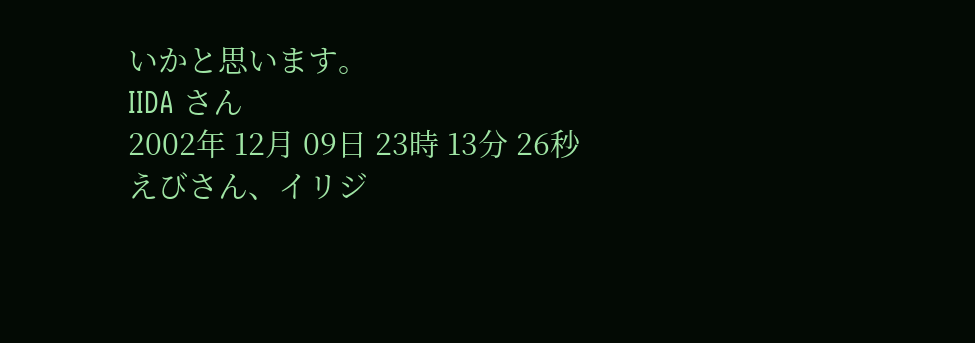いかと思います。
IIDA さん
2002年 12月 09日 23時 13分 26秒
えびさん、イリジ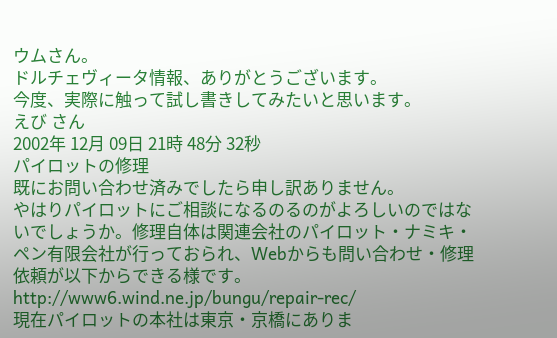ウムさん。
ドルチェヴィータ情報、ありがとうございます。
今度、実際に触って試し書きしてみたいと思います。
えび さん
2002年 12月 09日 21時 48分 32秒
パイロットの修理
既にお問い合わせ済みでしたら申し訳ありません。
やはりパイロットにご相談になるのるのがよろしいのではないでしょうか。修理自体は関連会社のパイロット・ナミキ・ペン有限会社が行っておられ、Webからも問い合わせ・修理依頼が以下からできる様です。
http://www6.wind.ne.jp/bungu/repair-rec/
現在パイロットの本社は東京・京橋にありま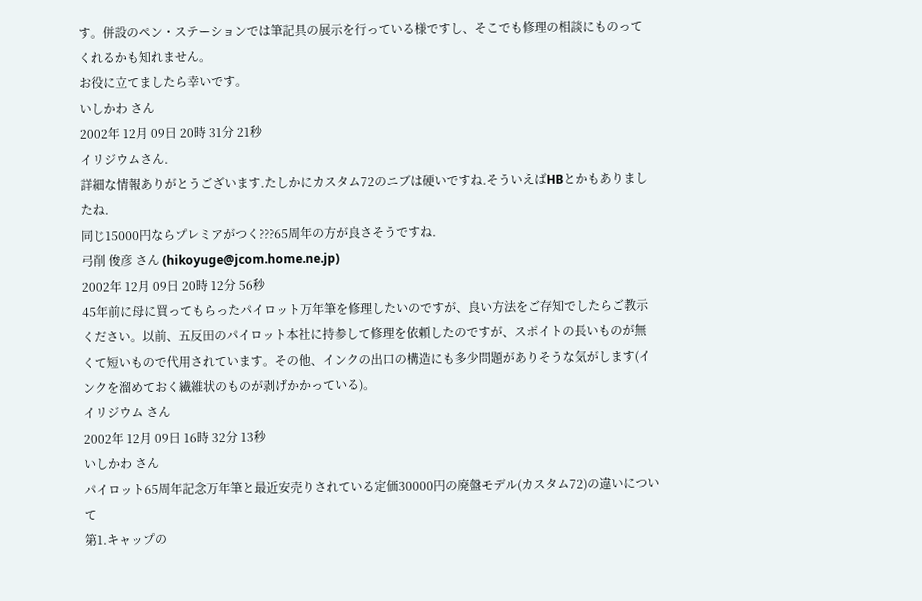す。併設のペン・ステーションでは筆記具の展示を行っている様ですし、そこでも修理の相談にものってくれるかも知れません。
お役に立てましたら幸いです。
いしかわ さん
2002年 12月 09日 20時 31分 21秒
イリジウムさん.
詳細な情報ありがとうございます.たしかにカスタム72のニブは硬いですね.そういえばHBとかもありましたね.
同じ15000円ならプレミアがつく???65周年の方が良さそうですね.
弓削 俊彦 さん (hikoyuge@jcom.home.ne.jp)
2002年 12月 09日 20時 12分 56秒
45年前に母に買ってもらったパイロット万年筆を修理したいのですが、良い方法をご存知でしたらご教示ください。以前、五反田のパイロット本社に持参して修理を依頼したのですが、スポイトの長いものが無くて短いもので代用されています。その他、インクの出口の構造にも多少問題がありそうな気がします(インクを溜めておく繊維状のものが剥げかかっている)。
イリジウム さん
2002年 12月 09日 16時 32分 13秒
いしかわ さん
パイロット65周年記念万年筆と最近安売りされている定価30000円の廃盤モデル(カスタム72)の違いについて
第1.キャップの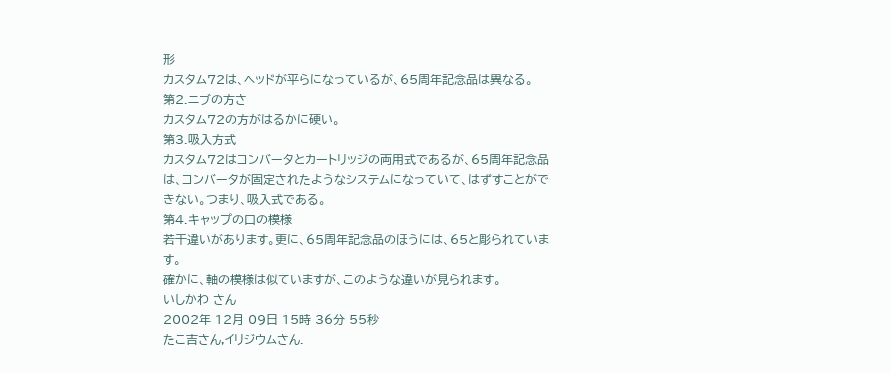形
カスタム72は、ヘッドが平らになっているが、65周年記念品は異なる。
第2.ニブの方さ
カスタム72の方がはるかに硬い。
第3.吸入方式
カスタム72はコンバータとカートリッジの両用式であるが、65周年記念品は、コンバータが固定されたようなシステムになっていて、はずすことができない。つまり、吸入式である。
第4.キャップの口の模様
若干違いがあります。更に、65周年記念品のほうには、65と彫られています。
確かに、軸の模様は似ていますが、このような違いが見られます。
いしかわ さん
2002年 12月 09日 15時 36分 55秒
たこ吉さん,イリジウムさん.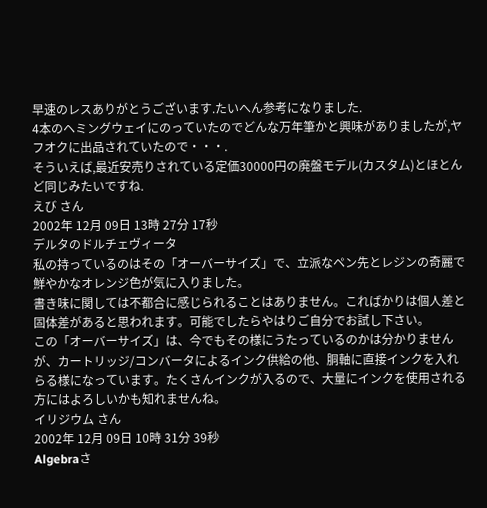早速のレスありがとうございます.たいへん参考になりました.
4本のヘミングウェイにのっていたのでどんな万年筆かと興味がありましたが,ヤフオクに出品されていたので・・・.
そういえば,最近安売りされている定価30000円の廃盤モデル(カスタム)とほとんど同じみたいですね.
えび さん
2002年 12月 09日 13時 27分 17秒
デルタのドルチェヴィータ
私の持っているのはその「オーバーサイズ」で、立派なペン先とレジンの奇麗で鮮やかなオレンジ色が気に入りました。
書き味に関しては不都合に感じられることはありません。こればかりは個人差と固体差があると思われます。可能でしたらやはりご自分でお試し下さい。
この「オーバーサイズ」は、今でもその様にうたっているのかは分かりませんが、カートリッジ/コンバータによるインク供給の他、胴軸に直接インクを入れらる様になっています。たくさんインクが入るので、大量にインクを使用される方にはよろしいかも知れませんね。
イリジウム さん
2002年 12月 09日 10時 31分 39秒
Algebraさ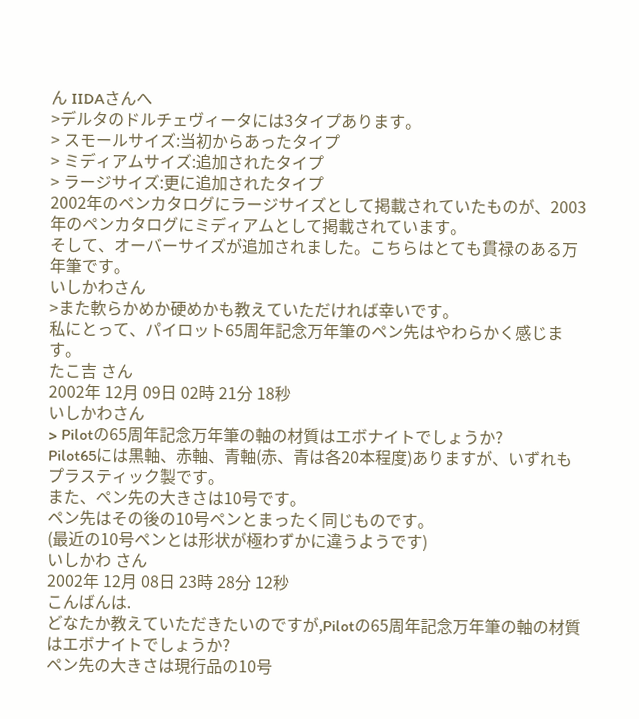ん IIDAさんへ
>デルタのドルチェヴィータには3タイプあります。
> スモールサイズ:当初からあったタイプ
> ミディアムサイズ:追加されたタイプ
> ラージサイズ:更に追加されたタイプ
2002年のペンカタログにラージサイズとして掲載されていたものが、2003年のペンカタログにミディアムとして掲載されています。
そして、オーバーサイズが追加されました。こちらはとても貫禄のある万年筆です。
いしかわさん
>また軟らかめか硬めかも教えていただければ幸いです。
私にとって、パイロット65周年記念万年筆のペン先はやわらかく感じます。
たこ吉 さん
2002年 12月 09日 02時 21分 18秒
いしかわさん
> Pilotの65周年記念万年筆の軸の材質はエボナイトでしょうか?
Pilot65には黒軸、赤軸、青軸(赤、青は各20本程度)ありますが、いずれもプラスティック製です。
また、ペン先の大きさは10号です。
ペン先はその後の10号ペンとまったく同じものです。
(最近の10号ペンとは形状が極わずかに違うようです)
いしかわ さん
2002年 12月 08日 23時 28分 12秒
こんばんは.
どなたか教えていただきたいのですが,Pilotの65周年記念万年筆の軸の材質はエボナイトでしょうか?
ペン先の大きさは現行品の10号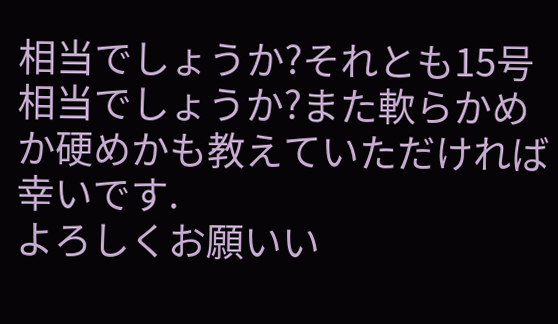相当でしょうか?それとも15号相当でしょうか?また軟らかめか硬めかも教えていただければ幸いです.
よろしくお願いい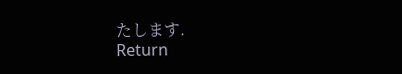たします.
Return